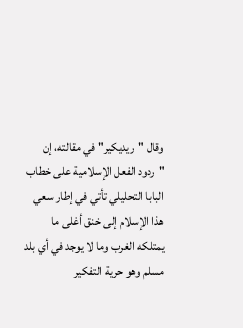وقال "ريديكير" في مقالته، إن "ردود الفعل الإسلامية على خطاب البابا التحليلي تأتي في إطار سعي هذا الإسلام إلى خنق أغلى ما يمتلكه الغرب وما لا يوجد في أي بلد مسلم وهو حرية التفكير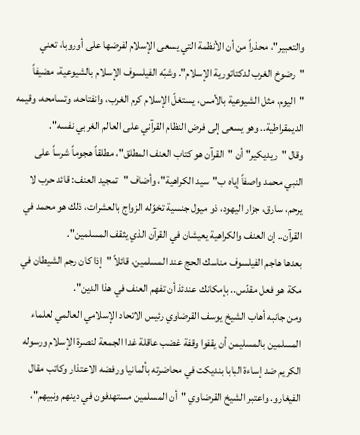والتعبير"، محذراً من أن الأنظمة التي يسعى الإسلام لفرضها على أوروبا، تعني "رضوخ الغرب لدكتاتورية الإسلام". وشبّه الفيلسوف الإسلام بالشيوعية، مضيفاً "اليوم، مثل الشيوعية بالأمس، يستغلّ الإسلام كرم الغرب، وانفتاحه، وتسامحه، وقيمه الديمقراطية.. وهو يسعى إلى فرض النظام القرآني على العالم الغربي نفسه".
وقال "ريديكير" أن "القرآن هو كتاب العنف المطلق"، مطلقاً هجوماً شرساً على النبي محمد واصفاً إياه ب"سيد الكراهية"، وأضاف "تمجيد العنف: قائد حرب لا يرحم، سارق، جزار اليهود، ذو ميول جنسية تخوّله الزواج بالعشرات، ذلك هو محمد في القرآن.. إن العنف والكراهية يعيشان في القرآن الذي يثقف المسلمين".
بعدها هاجم الفيلسوف مناسك الحج عند المسلمين، قائلاً "إذا كان رجم الشيطان في مكة هو فعل مقدّس.. بإمكانك عندئذ أن تفهم العنف في هذا الدين".
ومن جانبه أهاب الشيخ يوسف القرضاوي رئيس الاتحاد الإسلامي العالمي لعلماء المسلمين بالمسليمن أن يقفوا وقفة غضب عاقلة غدا الجمعة لنصرة الإسلام ورسوله الكريم ضد إساءة البابا بنديكت في محاضرته بألمانيا ورفضه الاعتذار وكاتب مقال الفيغارو. واعتبر الشيخ القرضاوي "أن المسلمين مستهدفون في دينهم ونبيهم"،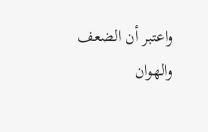واعتبر أن الضعف والهوان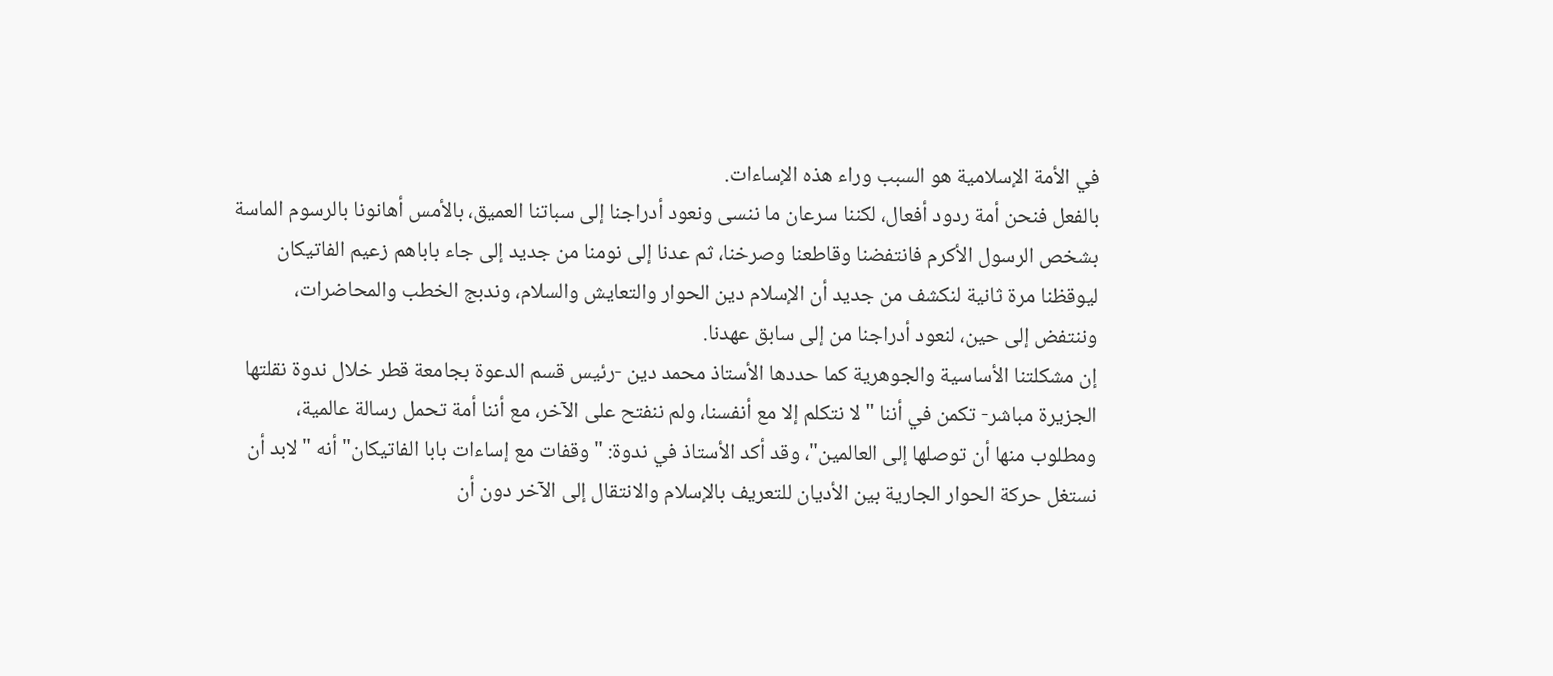في الأمة الإسلامية هو السبب وراء هذه الإساءات.
بالفعل فنحن أمة ردود أفعال، لكننا سرعان ما ننسى ونعود أدراجنا إلى سباتنا العميق، بالأمس أهانونا بالرسوم الماسة بشخص الرسول الأكرم فانتفضنا وقاطعنا وصرخنا، ثم عدنا إلى نومنا من جديد إلى جاء باباهم زعيم الفاتيكان ليوقظنا مرة ثانية لنكشف من جديد أن الإسلام دين الحوار والتعايش والسلام، وندبج الخطب والمحاضرات، وننتفض إلى حين، لنعود أدراجنا من إلى سابق عهدنا.
إن مشكلتنا الأساسية والجوهرية كما حددها الأستاذ محمد دين -رئيس قسم الدعوة بجامعة قطر خلال ندوة نقلتها الجزيرة مباشر- تكمن في أننا "لا نتكلم إلا مع أنفسنا، ولم ننفتح على الآخر، مع أننا أمة تحمل رسالة عالمية، ومطلوب منها أن توصلها إلى العالمين"، وقد أكد الأستاذ في ندوة: "وقفات مع إساءات بابا الفاتيكان" أنه "لابد أن نستغل حركة الحوار الجارية بين الأديان للتعريف بالإسلام والانتقال إلى الآخر دون أن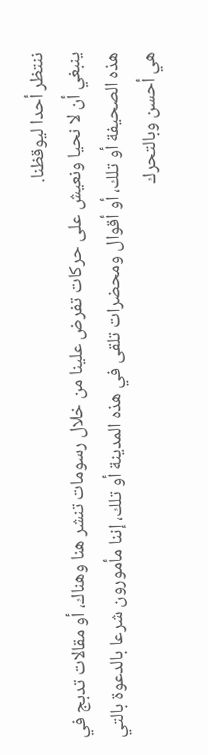ننتظر أحدا ليوقظنا.
ينبغي أن لا نحيا ونعيش على حركات تفرض علينا من خلال رسومات تنشر هنا وهناك، أو مقالات تدبج في هذه الصحيفة أو تلك، أو أقوال ومحضرات تلقى في هذه المدينة أو تلك، إننا مأمورون شرعا بالدعوة بالتي هي أحسن وبالتحرك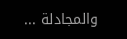والمجادلة ...